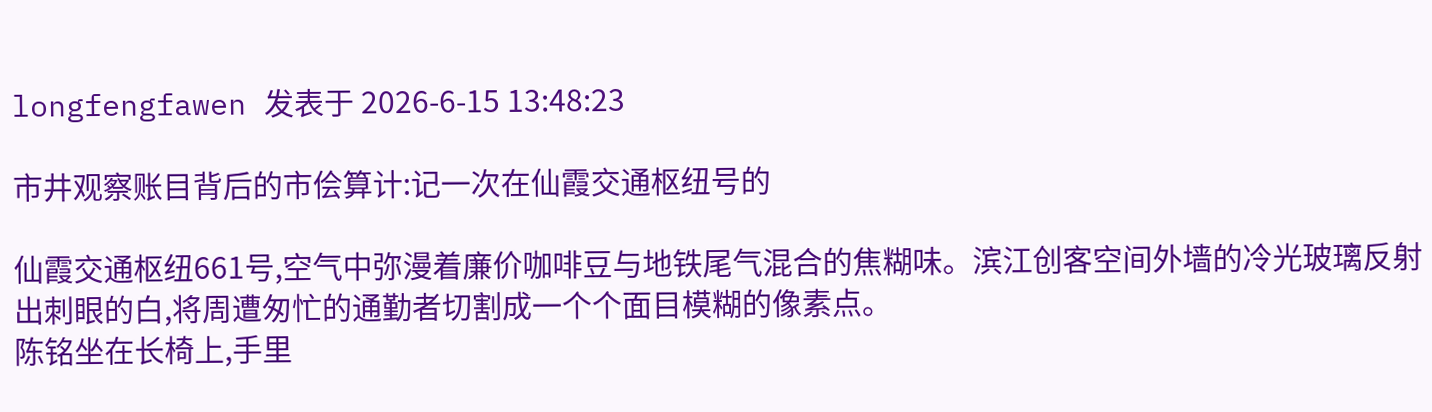longfengfawen 发表于 2026-6-15 13:48:23

市井观察账目背后的市侩算计:记一次在仙霞交通枢纽号的

仙霞交通枢纽661号,空气中弥漫着廉价咖啡豆与地铁尾气混合的焦糊味。滨江创客空间外墙的冷光玻璃反射出刺眼的白,将周遭匆忙的通勤者切割成一个个面目模糊的像素点。
陈铭坐在长椅上,手里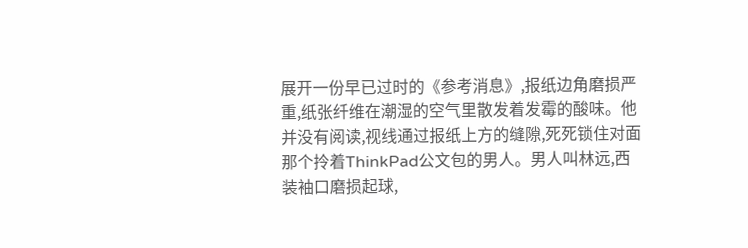展开一份早已过时的《参考消息》,报纸边角磨损严重,纸张纤维在潮湿的空气里散发着发霉的酸味。他并没有阅读,视线通过报纸上方的缝隙,死死锁住对面那个拎着ThinkPad公文包的男人。男人叫林远,西装袖口磨损起球,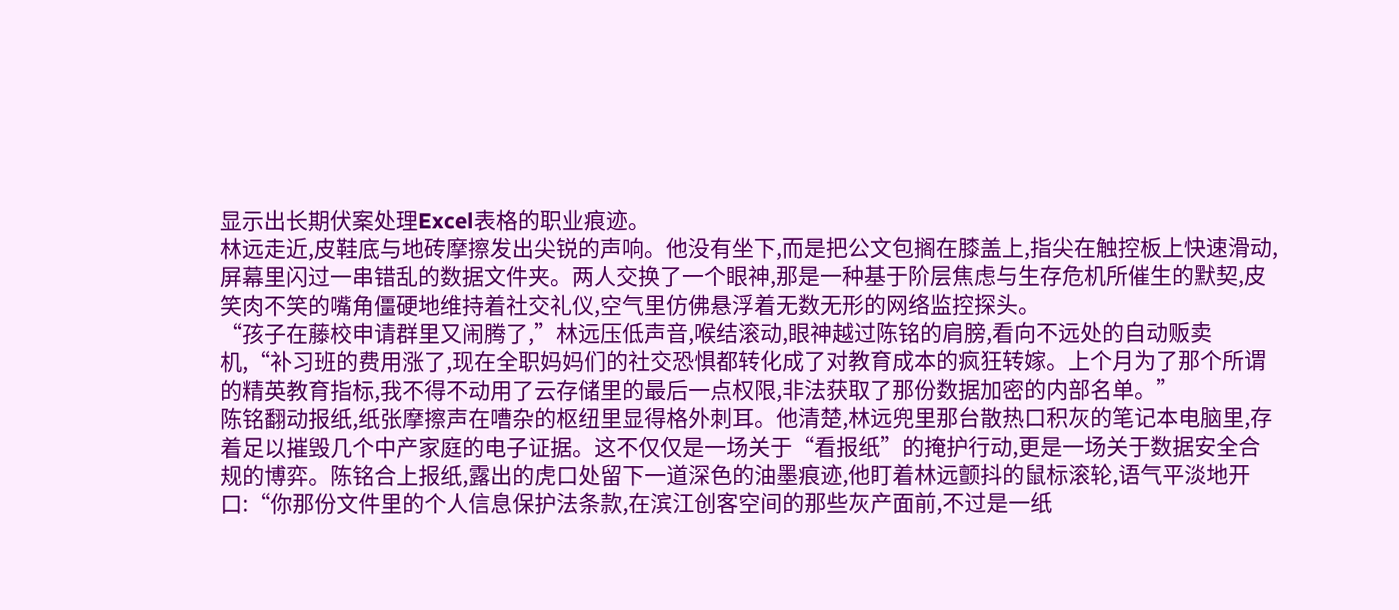显示出长期伏案处理Excel表格的职业痕迹。
林远走近,皮鞋底与地砖摩擦发出尖锐的声响。他没有坐下,而是把公文包搁在膝盖上,指尖在触控板上快速滑动,屏幕里闪过一串错乱的数据文件夹。两人交换了一个眼神,那是一种基于阶层焦虑与生存危机所催生的默契,皮笑肉不笑的嘴角僵硬地维持着社交礼仪,空气里仿佛悬浮着无数无形的网络监控探头。
“孩子在藤校申请群里又闹腾了,”林远压低声音,喉结滚动,眼神越过陈铭的肩膀,看向不远处的自动贩卖机,“补习班的费用涨了,现在全职妈妈们的社交恐惧都转化成了对教育成本的疯狂转嫁。上个月为了那个所谓的精英教育指标,我不得不动用了云存储里的最后一点权限,非法获取了那份数据加密的内部名单。”
陈铭翻动报纸,纸张摩擦声在嘈杂的枢纽里显得格外刺耳。他清楚,林远兜里那台散热口积灰的笔记本电脑里,存着足以摧毁几个中产家庭的电子证据。这不仅仅是一场关于“看报纸”的掩护行动,更是一场关于数据安全合规的博弈。陈铭合上报纸,露出的虎口处留下一道深色的油墨痕迹,他盯着林远颤抖的鼠标滚轮,语气平淡地开口:“你那份文件里的个人信息保护法条款,在滨江创客空间的那些灰产面前,不过是一纸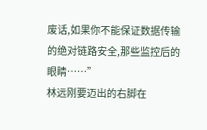废话,如果你不能保证数据传输的绝对链路安全,那些监控后的眼睛……”
林远刚要迈出的右脚在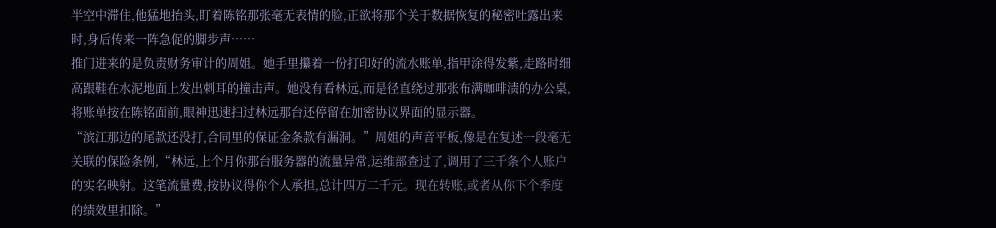半空中滞住,他猛地抬头,盯着陈铭那张毫无表情的脸,正欲将那个关于数据恢复的秘密吐露出来时,身后传来一阵急促的脚步声……
推门进来的是负责财务审计的周姐。她手里攥着一份打印好的流水账单,指甲涂得发紫,走路时细高跟鞋在水泥地面上发出刺耳的撞击声。她没有看林远,而是径直绕过那张布满咖啡渍的办公桌,将账单按在陈铭面前,眼神迅速扫过林远那台还停留在加密协议界面的显示器。
“滨江那边的尾款还没打,合同里的保证金条款有漏洞。”周姐的声音平板,像是在复述一段毫无关联的保险条例,“林远,上个月你那台服务器的流量异常,运维部查过了,调用了三千条个人账户的实名映射。这笔流量费,按协议得你个人承担,总计四万二千元。现在转账,或者从你下个季度的绩效里扣除。”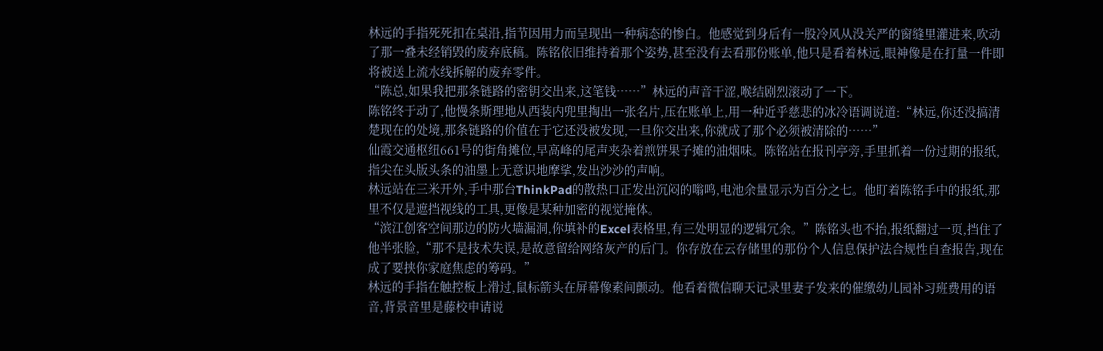林远的手指死死扣在桌沿,指节因用力而呈现出一种病态的惨白。他感觉到身后有一股冷风从没关严的窗缝里灌进来,吹动了那一叠未经销毁的废弃底稿。陈铭依旧维持着那个姿势,甚至没有去看那份账单,他只是看着林远,眼神像是在打量一件即将被送上流水线拆解的废弃零件。
“陈总,如果我把那条链路的密钥交出来,这笔钱……”林远的声音干涩,喉结剧烈滚动了一下。
陈铭终于动了,他慢条斯理地从西装内兜里掏出一张名片,压在账单上,用一种近乎慈悲的冰冷语调说道:“林远,你还没搞清楚现在的处境,那条链路的价值在于它还没被发现,一旦你交出来,你就成了那个必须被清除的……”
仙霞交通枢纽661号的街角摊位,早高峰的尾声夹杂着煎饼果子摊的油烟味。陈铭站在报刊亭旁,手里抓着一份过期的报纸,指尖在头版头条的油墨上无意识地摩挲,发出沙沙的声响。
林远站在三米开外,手中那台ThinkPad的散热口正发出沉闷的嗡鸣,电池余量显示为百分之七。他盯着陈铭手中的报纸,那里不仅是遮挡视线的工具,更像是某种加密的视觉掩体。
“滨江创客空间那边的防火墙漏洞,你填补的Excel表格里,有三处明显的逻辑冗余。”陈铭头也不抬,报纸翻过一页,挡住了他半张脸,“那不是技术失误,是故意留给网络灰产的后门。你存放在云存储里的那份个人信息保护法合规性自查报告,现在成了要挟你家庭焦虑的筹码。”
林远的手指在触控板上滑过,鼠标箭头在屏幕像素间颤动。他看着微信聊天记录里妻子发来的催缴幼儿园补习班费用的语音,背景音里是藤校申请说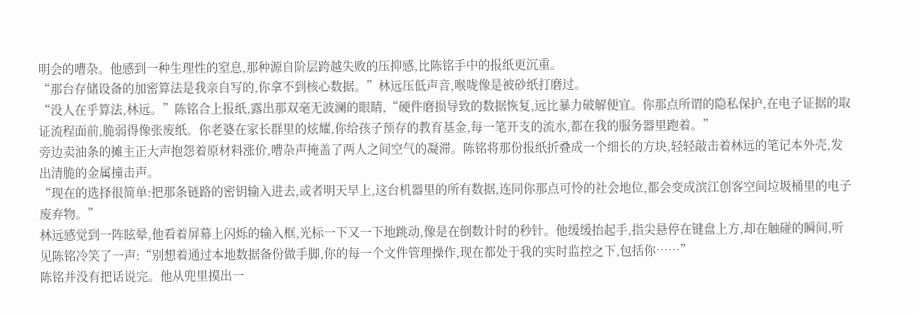明会的嘈杂。他感到一种生理性的窒息,那种源自阶层跨越失败的压抑感,比陈铭手中的报纸更沉重。
“那台存储设备的加密算法是我亲自写的,你拿不到核心数据。”林远压低声音,喉咙像是被砂纸打磨过。
“没人在乎算法,林远。”陈铭合上报纸,露出那双毫无波澜的眼睛,“硬件磨损导致的数据恢复,远比暴力破解便宜。你那点所谓的隐私保护,在电子证据的取证流程面前,脆弱得像张废纸。你老婆在家长群里的炫耀,你给孩子预存的教育基金,每一笔开支的流水,都在我的服务器里跑着。”
旁边卖油条的摊主正大声抱怨着原材料涨价,嘈杂声掩盖了两人之间空气的凝滞。陈铭将那份报纸折叠成一个细长的方块,轻轻敲击着林远的笔记本外壳,发出清脆的金属撞击声。
“现在的选择很简单:把那条链路的密钥输入进去,或者明天早上,这台机器里的所有数据,连同你那点可怜的社会地位,都会变成滨江创客空间垃圾桶里的电子废弃物。”
林远感觉到一阵眩晕,他看着屏幕上闪烁的输入框,光标一下又一下地跳动,像是在倒数计时的秒针。他缓缓抬起手,指尖悬停在键盘上方,却在触碰的瞬间,听见陈铭冷笑了一声:“别想着通过本地数据备份做手脚,你的每一个文件管理操作,现在都处于我的实时监控之下,包括你……”
陈铭并没有把话说完。他从兜里摸出一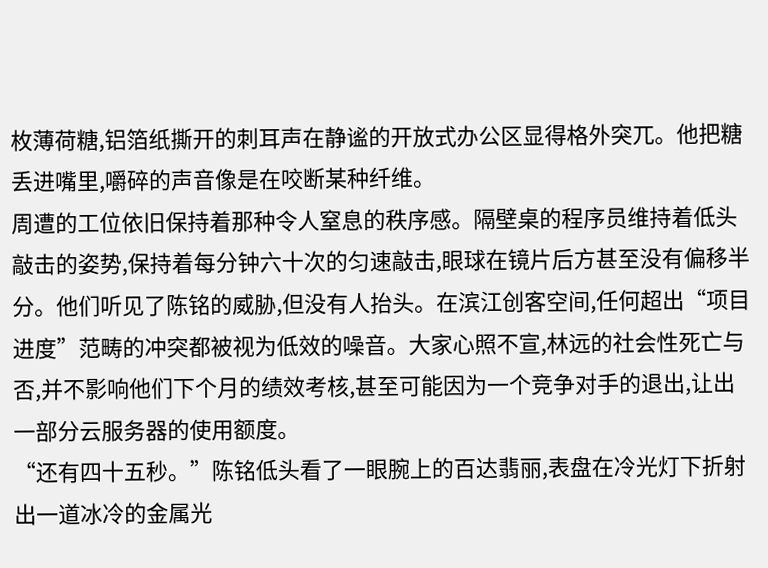枚薄荷糖,铝箔纸撕开的刺耳声在静谧的开放式办公区显得格外突兀。他把糖丢进嘴里,嚼碎的声音像是在咬断某种纤维。
周遭的工位依旧保持着那种令人窒息的秩序感。隔壁桌的程序员维持着低头敲击的姿势,保持着每分钟六十次的匀速敲击,眼球在镜片后方甚至没有偏移半分。他们听见了陈铭的威胁,但没有人抬头。在滨江创客空间,任何超出“项目进度”范畴的冲突都被视为低效的噪音。大家心照不宣,林远的社会性死亡与否,并不影响他们下个月的绩效考核,甚至可能因为一个竞争对手的退出,让出一部分云服务器的使用额度。
“还有四十五秒。”陈铭低头看了一眼腕上的百达翡丽,表盘在冷光灯下折射出一道冰冷的金属光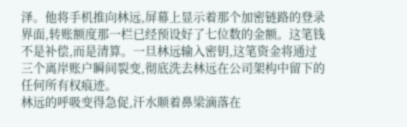泽。他将手机推向林远,屏幕上显示着那个加密链路的登录界面,转账额度那一栏已经预设好了七位数的金额。这笔钱不是补偿,而是清算。一旦林远输入密钥,这笔资金将通过三个离岸账户瞬间裂变,彻底洗去林远在公司架构中留下的任何所有权痕迹。
林远的呼吸变得急促,汗水顺着鼻梁滴落在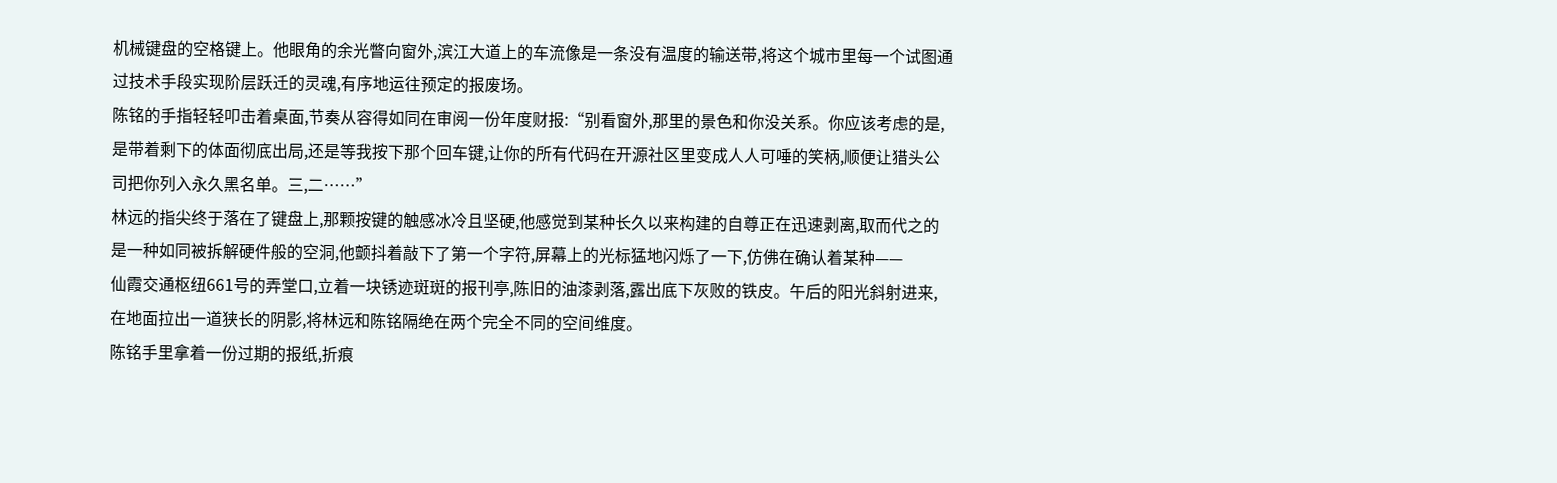机械键盘的空格键上。他眼角的余光瞥向窗外,滨江大道上的车流像是一条没有温度的输送带,将这个城市里每一个试图通过技术手段实现阶层跃迁的灵魂,有序地运往预定的报废场。
陈铭的手指轻轻叩击着桌面,节奏从容得如同在审阅一份年度财报:“别看窗外,那里的景色和你没关系。你应该考虑的是,是带着剩下的体面彻底出局,还是等我按下那个回车键,让你的所有代码在开源社区里变成人人可唾的笑柄,顺便让猎头公司把你列入永久黑名单。三,二……”
林远的指尖终于落在了键盘上,那颗按键的触感冰冷且坚硬,他感觉到某种长久以来构建的自尊正在迅速剥离,取而代之的是一种如同被拆解硬件般的空洞,他颤抖着敲下了第一个字符,屏幕上的光标猛地闪烁了一下,仿佛在确认着某种——
仙霞交通枢纽661号的弄堂口,立着一块锈迹斑斑的报刊亭,陈旧的油漆剥落,露出底下灰败的铁皮。午后的阳光斜射进来,在地面拉出一道狭长的阴影,将林远和陈铭隔绝在两个完全不同的空间维度。
陈铭手里拿着一份过期的报纸,折痕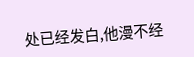处已经发白,他漫不经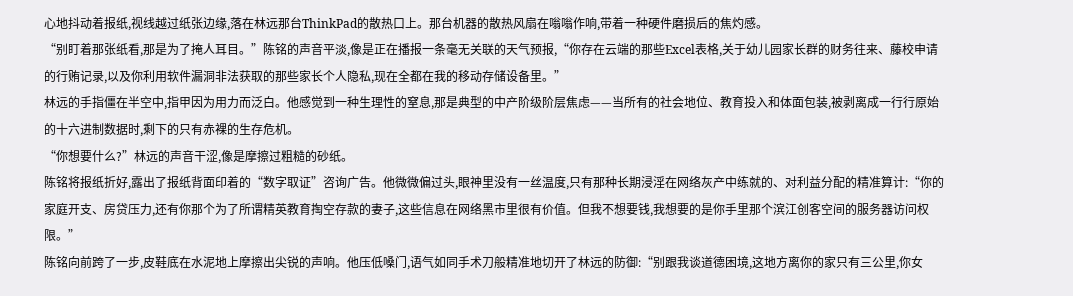心地抖动着报纸,视线越过纸张边缘,落在林远那台ThinkPad的散热口上。那台机器的散热风扇在嗡嗡作响,带着一种硬件磨损后的焦灼感。
“别盯着那张纸看,那是为了掩人耳目。”陈铭的声音平淡,像是正在播报一条毫无关联的天气预报,“你存在云端的那些Excel表格,关于幼儿园家长群的财务往来、藤校申请的行贿记录,以及你利用软件漏洞非法获取的那些家长个人隐私,现在全都在我的移动存储设备里。”
林远的手指僵在半空中,指甲因为用力而泛白。他感觉到一种生理性的窒息,那是典型的中产阶级阶层焦虑——当所有的社会地位、教育投入和体面包装,被剥离成一行行原始的十六进制数据时,剩下的只有赤裸的生存危机。
“你想要什么?”林远的声音干涩,像是摩擦过粗糙的砂纸。
陈铭将报纸折好,露出了报纸背面印着的“数字取证”咨询广告。他微微偏过头,眼神里没有一丝温度,只有那种长期浸淫在网络灰产中练就的、对利益分配的精准算计:“你的家庭开支、房贷压力,还有你那个为了所谓精英教育掏空存款的妻子,这些信息在网络黑市里很有价值。但我不想要钱,我想要的是你手里那个滨江创客空间的服务器访问权限。”
陈铭向前跨了一步,皮鞋底在水泥地上摩擦出尖锐的声响。他压低嗓门,语气如同手术刀般精准地切开了林远的防御:“别跟我谈道德困境,这地方离你的家只有三公里,你女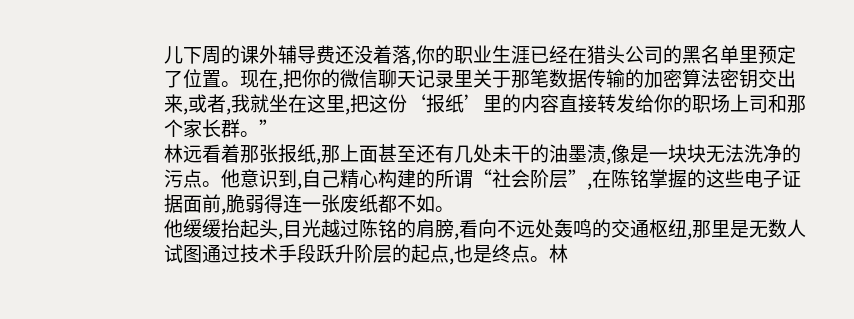儿下周的课外辅导费还没着落,你的职业生涯已经在猎头公司的黑名单里预定了位置。现在,把你的微信聊天记录里关于那笔数据传输的加密算法密钥交出来,或者,我就坐在这里,把这份‘报纸’里的内容直接转发给你的职场上司和那个家长群。”
林远看着那张报纸,那上面甚至还有几处未干的油墨渍,像是一块块无法洗净的污点。他意识到,自己精心构建的所谓“社会阶层”,在陈铭掌握的这些电子证据面前,脆弱得连一张废纸都不如。
他缓缓抬起头,目光越过陈铭的肩膀,看向不远处轰鸣的交通枢纽,那里是无数人试图通过技术手段跃升阶层的起点,也是终点。林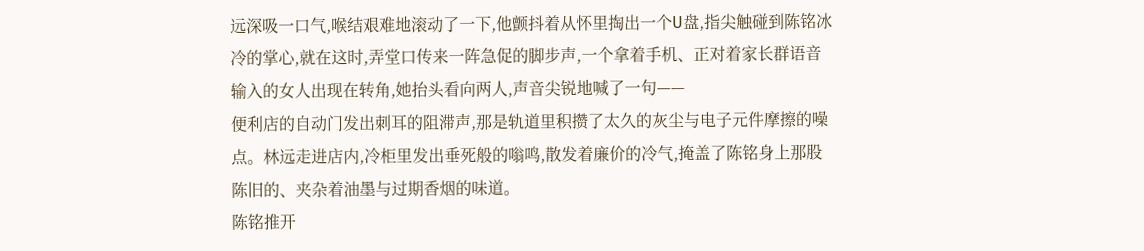远深吸一口气,喉结艰难地滚动了一下,他颤抖着从怀里掏出一个U盘,指尖触碰到陈铭冰冷的掌心,就在这时,弄堂口传来一阵急促的脚步声,一个拿着手机、正对着家长群语音输入的女人出现在转角,她抬头看向两人,声音尖锐地喊了一句——
便利店的自动门发出刺耳的阻滞声,那是轨道里积攒了太久的灰尘与电子元件摩擦的噪点。林远走进店内,冷柜里发出垂死般的嗡鸣,散发着廉价的冷气,掩盖了陈铭身上那股陈旧的、夹杂着油墨与过期香烟的味道。
陈铭推开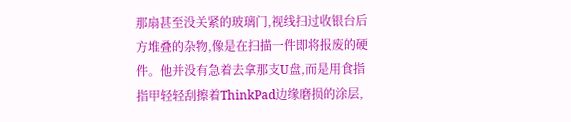那扇甚至没关紧的玻璃门,视线扫过收银台后方堆叠的杂物,像是在扫描一件即将报废的硬件。他并没有急着去拿那支U盘,而是用食指指甲轻轻刮擦着ThinkPad边缘磨损的涂层,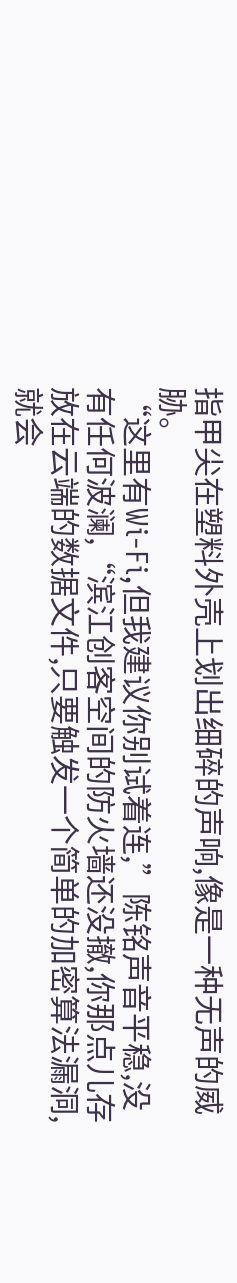指甲尖在塑料外壳上划出细碎的声响,像是一种无声的威胁。
“这里有Wi-Fi,但我建议你别试着连,”陈铭声音平稳,没有任何波澜,“滨江创客空间的防火墙还没撤,你那点儿存放在云端的数据文件,只要触发一个简单的加密算法漏洞,就会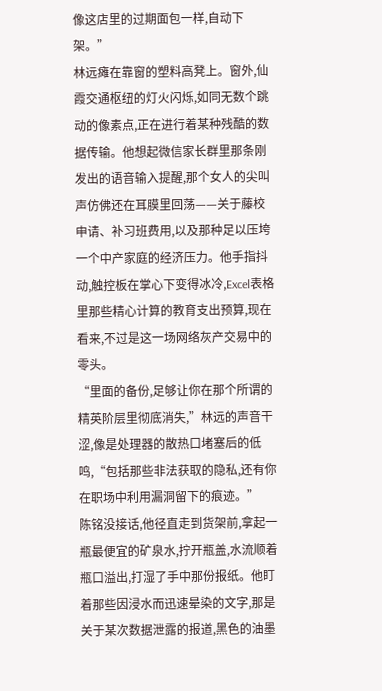像这店里的过期面包一样,自动下架。”
林远瘫在靠窗的塑料高凳上。窗外,仙霞交通枢纽的灯火闪烁,如同无数个跳动的像素点,正在进行着某种残酷的数据传输。他想起微信家长群里那条刚发出的语音输入提醒,那个女人的尖叫声仿佛还在耳膜里回荡——关于藤校申请、补习班费用,以及那种足以压垮一个中产家庭的经济压力。他手指抖动,触控板在掌心下变得冰冷,Excel表格里那些精心计算的教育支出预算,现在看来,不过是这一场网络灰产交易中的零头。
“里面的备份,足够让你在那个所谓的精英阶层里彻底消失,”林远的声音干涩,像是处理器的散热口堵塞后的低鸣,“包括那些非法获取的隐私,还有你在职场中利用漏洞留下的痕迹。”
陈铭没接话,他径直走到货架前,拿起一瓶最便宜的矿泉水,拧开瓶盖,水流顺着瓶口溢出,打湿了手中那份报纸。他盯着那些因浸水而迅速晕染的文字,那是关于某次数据泄露的报道,黑色的油墨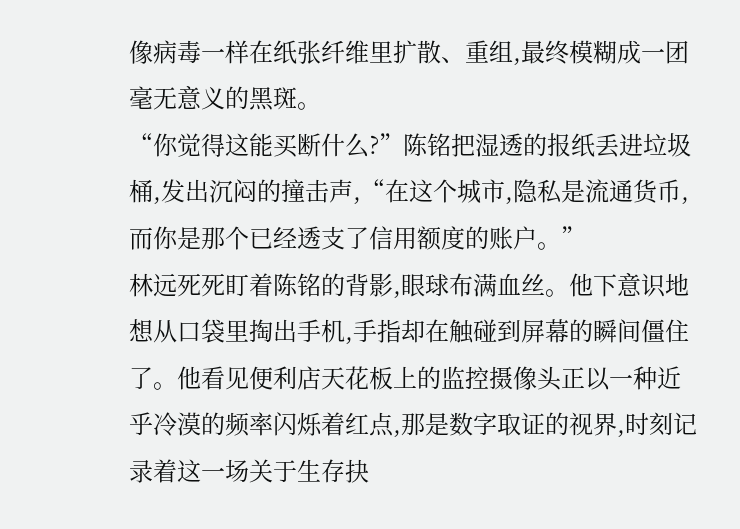像病毒一样在纸张纤维里扩散、重组,最终模糊成一团毫无意义的黑斑。
“你觉得这能买断什么?”陈铭把湿透的报纸丢进垃圾桶,发出沉闷的撞击声,“在这个城市,隐私是流通货币,而你是那个已经透支了信用额度的账户。”
林远死死盯着陈铭的背影,眼球布满血丝。他下意识地想从口袋里掏出手机,手指却在触碰到屏幕的瞬间僵住了。他看见便利店天花板上的监控摄像头正以一种近乎冷漠的频率闪烁着红点,那是数字取证的视界,时刻记录着这一场关于生存抉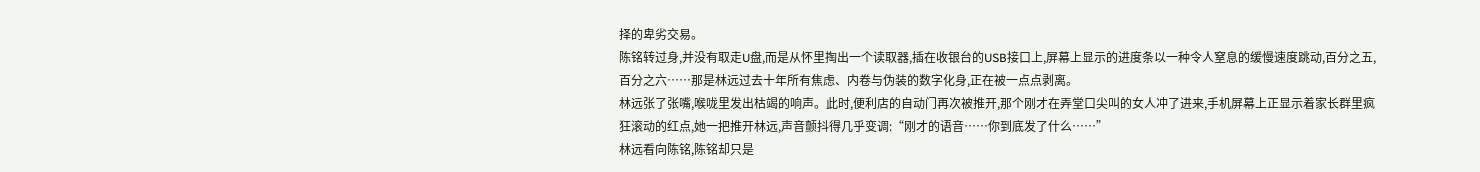择的卑劣交易。
陈铭转过身,并没有取走U盘,而是从怀里掏出一个读取器,插在收银台的USB接口上,屏幕上显示的进度条以一种令人窒息的缓慢速度跳动,百分之五,百分之六……那是林远过去十年所有焦虑、内卷与伪装的数字化身,正在被一点点剥离。
林远张了张嘴,喉咙里发出枯竭的响声。此时,便利店的自动门再次被推开,那个刚才在弄堂口尖叫的女人冲了进来,手机屏幕上正显示着家长群里疯狂滚动的红点,她一把推开林远,声音颤抖得几乎变调:“刚才的语音……你到底发了什么……”
林远看向陈铭,陈铭却只是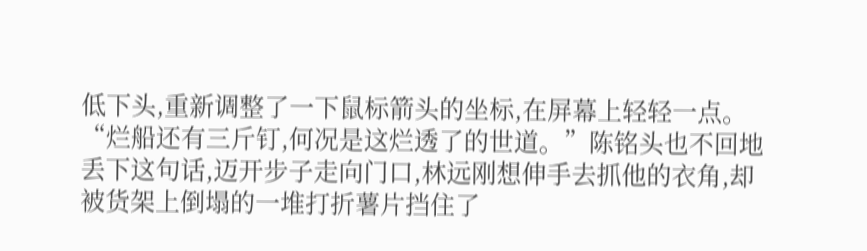低下头,重新调整了一下鼠标箭头的坐标,在屏幕上轻轻一点。
“烂船还有三斤钉,何况是这烂透了的世道。”陈铭头也不回地丢下这句话,迈开步子走向门口,林远刚想伸手去抓他的衣角,却被货架上倒塌的一堆打折薯片挡住了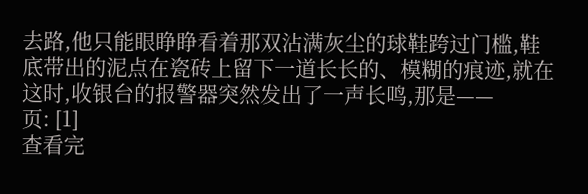去路,他只能眼睁睁看着那双沾满灰尘的球鞋跨过门槛,鞋底带出的泥点在瓷砖上留下一道长长的、模糊的痕迹,就在这时,收银台的报警器突然发出了一声长鸣,那是——
页: [1]
查看完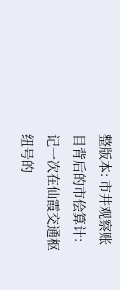整版本: 市井观察账目背后的市侩算计:记一次在仙霞交通枢纽号的